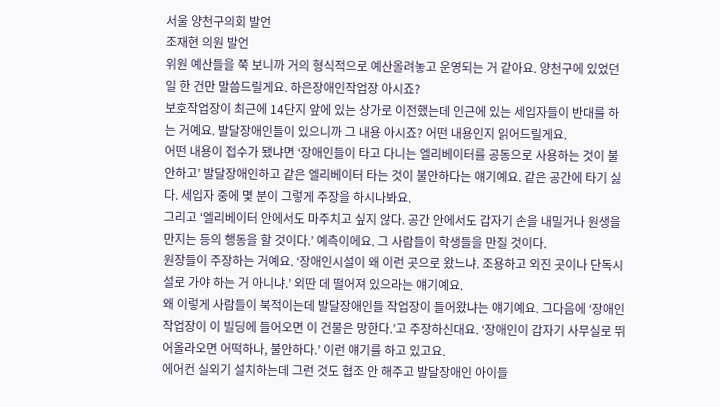서울 양천구의회 발언
조재현 의원 발언
위원 예산들을 쭉 보니까 거의 형식적으로 예산올려놓고 운영되는 거 같아요. 양천구에 있었던 일 한 건만 말씀드릴게요. 하은장애인작업장 아시죠?
보호작업장이 최근에 14단지 앞에 있는 상가로 이전했는데 인근에 있는 세입자들이 반대를 하는 거예요. 발달장애인들이 있으니까 그 내용 아시죠? 어떤 내용인지 읽어드릴게요.
어떤 내용이 접수가 됐냐면 ‘장애인들이 타고 다니는 엘리베이터를 공동으로 사용하는 것이 불안하고’ 발달장애인하고 같은 엘리베이터 타는 것이 불안하다는 얘기예요. 같은 공간에 타기 싫다. 세입자 중에 몇 분이 그렇게 주장을 하시나봐요.
그리고 ‘엘리베이터 안에서도 마주치고 싶지 않다. 공간 안에서도 갑자기 손을 내밀거나 원생을 만지는 등의 행동을 할 것이다.’ 예측이에요. 그 사람들이 학생들을 만질 것이다.
원장들이 주장하는 거예요. ‘장애인시설이 왜 이런 곳으로 왔느냐. 조용하고 외진 곳이나 단독시설로 가야 하는 거 아니냐.’ 외딴 데 떨어져 있으라는 얘기예요.
왜 이렇게 사람들이 북적이는데 발달장애인들 작업장이 들어왔냐는 얘기예요. 그다음에 ‘장애인작업장이 이 빌딩에 들어오면 이 건물은 망한다.’고 주장하신대요. ‘장애인이 갑자기 사무실로 뛰어올라오면 어떡하나, 불안하다.’ 이런 얘기를 하고 있고요.
에어컨 실외기 설치하는데 그런 것도 협조 안 해주고 발달장애인 아이들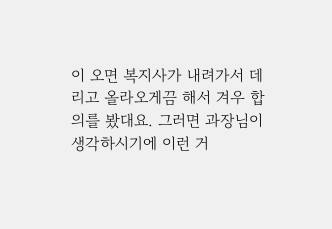이 오면 복지사가 내려가서 데리고 올라오게끔 해서 겨우 합의를 봤대요. 그러면 과장님이 생각하시기에 이런 거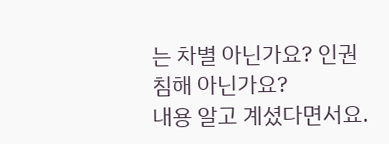는 차별 아닌가요? 인권침해 아닌가요?
내용 알고 계셨다면서요.